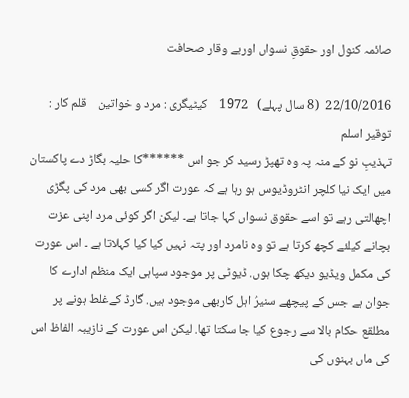صائمہ کنول اور حقوقِ نسواں اوربے وقار صحافت

22/10/2016  (8 سال پہلے)   1972    کیٹیگری : مرد و خواتین    قلم کار : توقیر اسلم
تہذیبِ نو کے منہ پہ وہ تھپڑ رسید کر جو اس ******کا حلیہ بگاڑ دے پاکستان میں ایک نیا کلچر انٹروڈیوس ہو رہا ہے کہ عورت اگر کسی بھی مرد کی پگڑی اچھالتی رہے تو اسے حقوق نسواں کہا جاتا ہے۔ لیکن اگر کوئی مرد اپنی عزت بچانے کیلئے کچھ کرتا ہے تو وہ نامرد اور پتہ نہیں کیا کیا کہلاتا ہے ۔ اس عورت کی مکمل ویڈیو دیکھ چکا ہوں. ڈیوٹی پر موجود سپاہی ایک منظم ادارے کا جوان ہے جس کے پیچھے سنیرُ اہل کاربھی موجود ہیں. گارڈ کےغلط ہونے پر مطلقع حکام بالا سے رجوع کیا جا سکتا تھا. لیکن اس عورت کے نازیبہ الفاظ اس کی ماں بہنوں کی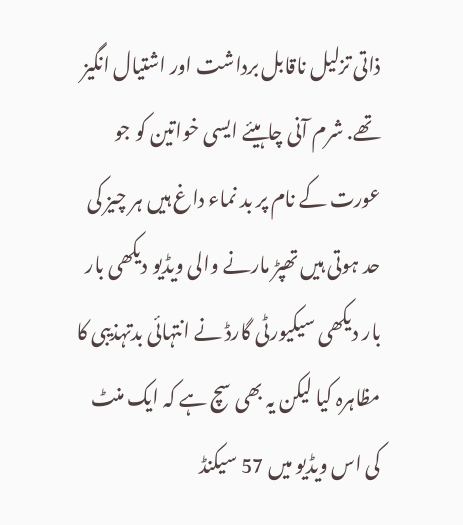ذاتی تزلیل ناقابل برداشت اور اشتیال انگیز تھے. شرم آنی چاہیئے ایسی خواتین کو جو عورت کے نام پر بد نماء داغ ہیں ہر چیز کی حد ہوتی ہیں تھپڑ مارنے والی ویڈیو دیکھی بار بار دیکھی سیکیورٹی گارڈ نے انتہائی بدتہذیبی کا مظاہرہ کیا لیکن یہ بھی سچ ہے کہ ایک منٹ کی اس ویڈیو میں 57 سیکنڈ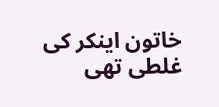خاتون اینکر کی غلطی تھی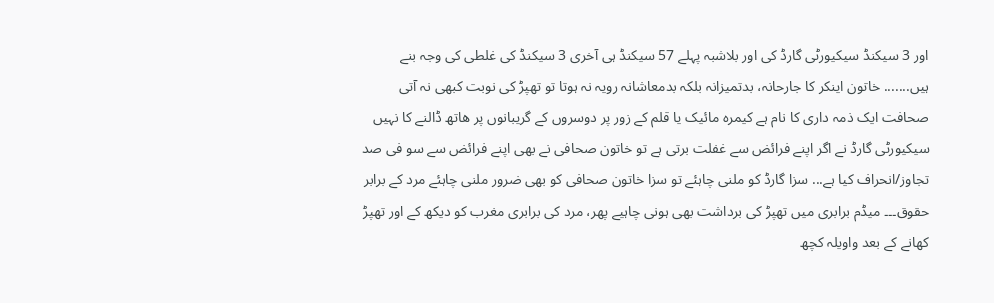اور 3 سیکنڈ سیکیورٹی گارڈ کی اور بلاشبہ پہلے 57 سیکنڈ ہی آخری 3 سیکنڈ کی غلطی کی وجہ بنے ہیں....... خاتون اینکر کا جارحانہ، بدتمیزانہ بلکہ بدمعاشانہ رویہ نہ ہوتا تو تھپڑ کی نوبت کبھی نہ آتی صحافت ایک ذمہ داری کا نام ہے کیمرہ مائیک یا قلم کے زور پر دوسروں کے گریبانوں پر ھاتھ ڈالنے کا نہیں سیکیورٹی گارڈ نے اگر اپنے فرائض سے غفلت برتی ہے تو خاتون صحافی نے بھی اپنے فرائض سے سو فی صد تجاوز/انحراف کیا ہے... سزا گارڈ کو ملنی چاہئے تو سزا خاتون صحافی کو بھی ضرور ملنی چاہئے مرد کے برابر حقوق۔۔۔ میڈم برابری میں تھپڑ کی برداشت بھی ہونی چاہیے پھر، مرد کی برابری مغرب کو دیکھ کے اور تھپڑ کھانے کے بعد واویلہ کچھ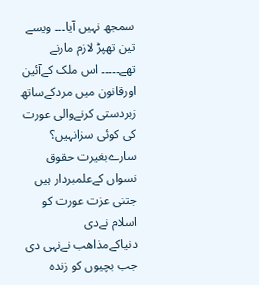سمجھ نہیں آیا۔۔۔ ویسے تین تھپڑ لازم مارنے تھے۔۔۔۔۔ اس ملک کےآئین اورقانون میں مردکےساتھ زبردستی کرنےوالی عورت کی کوئی سزانہیں؟ سارےبغیرت حقوق نسواں کےعلمبردار ہیں جتنی عزت عورت کو اسلام نےدی دنیاکےمذاھب نےنہی دی جب بچیوں کو زندہ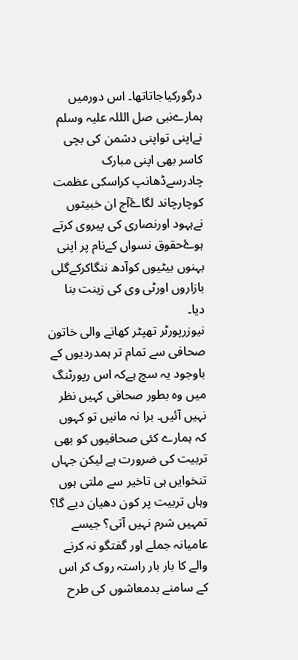درگورکیاجاتاتھا۔ اس دورمیں ہمارےنبی صل الللہ علیہ وسلم نےاپنی تواپنی دشمن کی بچی کاسر بھی اپنی مبارک چادرسےڈھانپ کراسکی عظمت کوچارچاند لگاۓآج ان خبیثوں نےہہود اورنصاری کی پیروی کرتے ہوۓحقوق نسواں کےنام پر اپنی بہنوں بیٹیوں کوآدھ ننگاکرکےگلی بازاروں اورٹی وی کی زینت بنا دیا۔
نیوزرپورٹر تھپٹر کھانے والی خاتون صحافی سے تمام تر ہمدردیوں کے باوجود یہ سچ ہےکہ اس رپورٹنگ میں وہ بطور صحافی کہیں نظر نہیں آئیں۔ برا نہ مانیں تو کہوں کہ ہمارے کئی صحافیوں کو بھی تربیت کی ضرورت ہے لیکن جہاں تنخوایں ہی تاخیر سے ملتی ہوں وہاں تربیت پر کون دھیان دیے گا؟ تمہیں شرم نہیں آتی؟ جیسے عامیانہ جملے اور گفتگو نہ کرنے والے کا بار بار راستہ روک کر اس کے سامنے بدمعاشوں کی طرح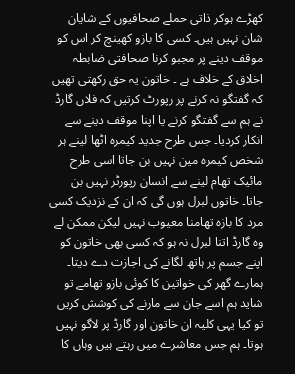کھڑے ہوکر ذاتی حملے صحافیوں کے شایان شان نہیں ہیں۔ کسی کا بازو کھینچ کر اس کو موقف دینے پر مجبو کرنا صحافتی ضابطہ اخلاق کے خلاف ہے ۔ خاتون یہ حق رکھتی تھیں کہ گفتگو نہ کرنے پر رپورٹ کرتیں کہ فلاں گارڈ نے ہم سے گفتگو کرنے یا اپنا موقف دینے سے انکار کردیا۔ جس طرح جدید کیمرہ اٹھا لینے ہر شخص کیمرہ مین نہیں بن جاتا اسی طرح مائیک تھام لینے سے انسان رپورٹر نہیں بن جاتا۔ خاتوں لبرل ہوں گی کہ ان کے نزدیک کسی مرد کا بازہ تھامنا معیوب نہیں لیکن ممکن لے وہ گارڈ اتنا لبرل نہ ہو کہ کسی بھی خاتون کو اپنے جسم پر ہاتھ لگانے کی اجازت دے دیتا۔ ہمارے گھر کی خواتین کا کوئی بازو تھامے تو شاید ہم اسے جان سے مارنے کی کوشش کریں تو کیا یہی کلیہ ان خاتون اور گارڈ پر لاگو نہیں ہوتا۔ ہم جس معاشرے میں رہتے ہیں وہاں کا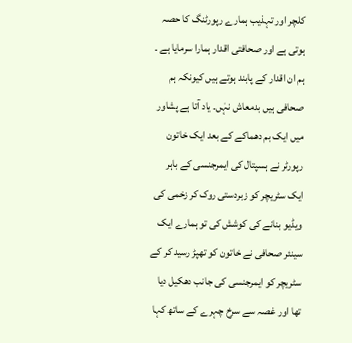کلچر اور تہذیب ہمارے رپورٹنگ کا حصہ ہوتی ہے اور صحافتی اقدار ہمارا سرمایا ہے ۔ ہم ان اقدار کے پابند ہوتے ہیں کیونکہ ہم صحافی ہیں بدمعاش نہٰں۔ یاد آتا ہے پشاور میں ایک بم دھماکے کے بعد ایک خاتون رپورٹر نے ہسپتال کی ایمرجنسی کے باہر ایک سٹریچر کو زبردستی روک کر زخمی کی ویڈیو بنانے کی کوشش کی تو ہمارے ایک سینئر صحافی نے خاتون کو تھپڑ رسید کر کے سٹریچر کو ایمرجنسی کی جانب دھکیل دیا تھا اور غصہ سے سرخ چہرے کے ساتھ کہا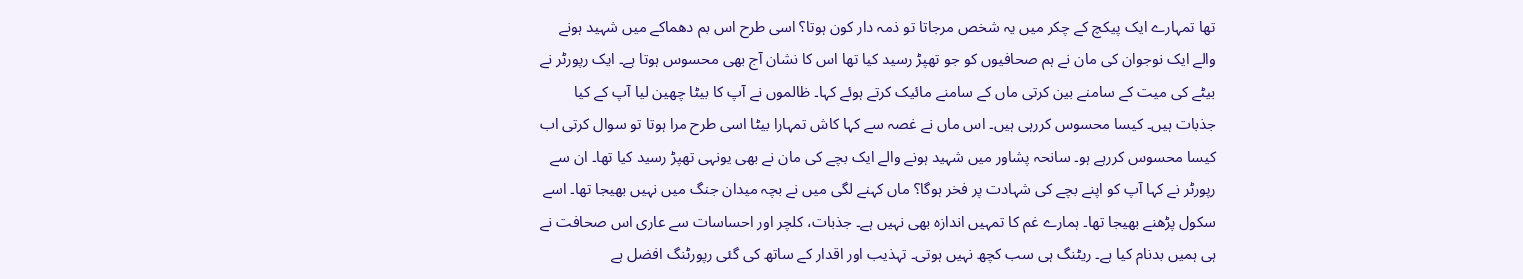تھا تمہارے ایک پیکچ کے چکر میں یہ شخص مرجاتا تو ذمہ دار کون ہوتا؟ اسی طرح اس بم دھماکے میں شہید ہونے والے ایک نوجوان کی مان نے ہم صحافیوں کو جو تھپڑ رسید کیا تھا اس کا نشان آج بھی محسوس ہوتا ہے۔ ایک رپورٹر نے بیٹے کی میت کے سامنے بین کرتی ماں کے سامنے مائیک کرتے ہوئے کہا۔ ظالموں نے آپ کا بیٹا چھین لیا آپ کے کیا جذبات ہیں۔ کیسا محسوس کررہی ہیں۔ اس ماں نے غصہ سے کہا کاش تمہارا بیٹا اسی طرح مرا ہوتا تو سوال کرتی اب کیسا محسوس کررہے ہو۔ سانحہ پشاور میں شہید ہونے والے ایک بچے کی مان نے بھی یونہی تھپڑ رسید کیا تھا۔ ان سے رپورٹر نے کہا آپ کو اپنے بچے کی شہادت پر فخر ہوگا؟ ماں کہنے لگی میں نے بچہ میدان جنگ میں نہیں بھیجا تھا۔ اسے سکول پڑھنے بھیجا تھا۔ ہمارے غم کا تمہیں اندازہ بھی نہیں ہے۔ جذبات، کلچر اور احساسات سے عاری اس صحافت نے ہی ہمیں بدنام کیا ہے۔ ریٹنگ ہی سب کچھ نہیں ہوتی۔ تہذیب اور اقدار کے ساتھ کی گئی رپورٹنگ افضل ہے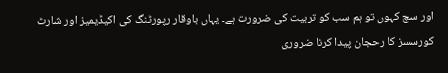اور سچ کہوں تو ہم سب کو تربیت کی ضرورت ہے۔ یہاں باوقار رپورٹنگ کی اکیڈیمیز اور شارٹ کورسسز کا رحجان پیدا کرنا ضروری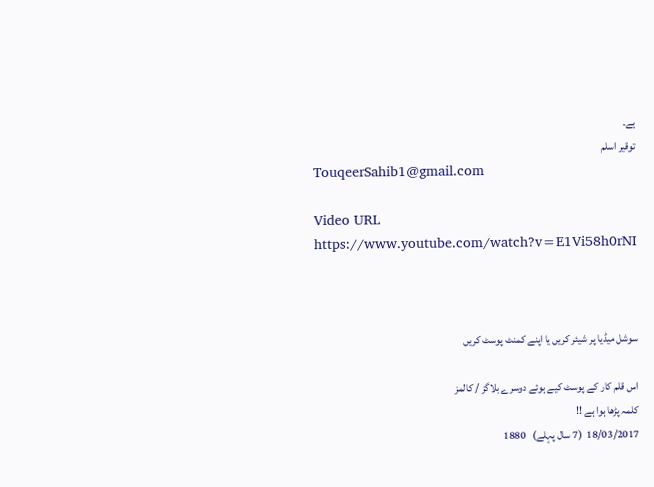ہے۔
توقیر اسلم
TouqeerSahib1@gmail.com

Video URL
https://www.youtube.com/watch?v=E1Vi58h0rNI



سوشل میڈیا پر شیئر کریں یا اپنے کمنٹ پوسٹ کریں

اس قلم کار کے پوسٹ کیے ہوئے دوسرے بلاگز / کالمز
کلمہ پڑھا ہوا ہے !!
18/03/2017  (7 سال پہلے)   1880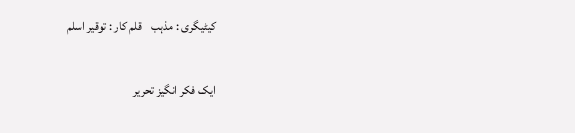کیٹیگری : مذہب    قلم کار : توقیر اسلم

ایک فکر انگیز تحریر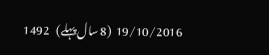19/10/2016  (8 سال پہلے)   1492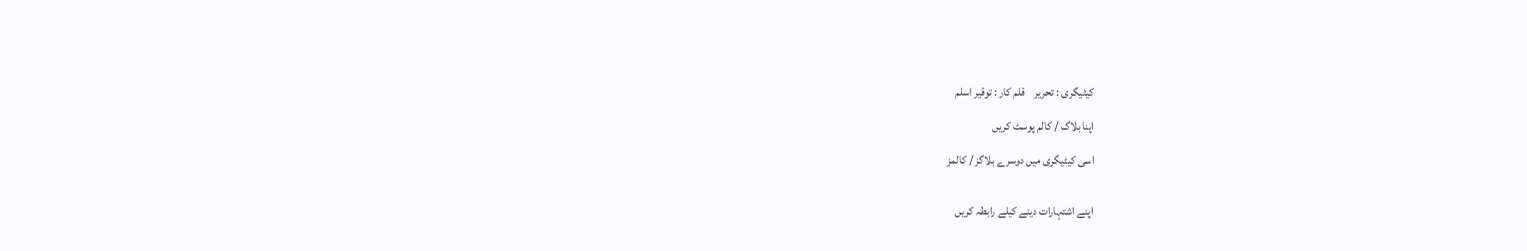کیٹیگری : تحریر    قلم کار : توقیر اسلم

اپنا بلاگ / کالم پوسٹ کریں

اسی کیٹیگری میں دوسرے بلاگز / کالمز


اپنے اشتہارات دینے کیلے رابطہ کریں